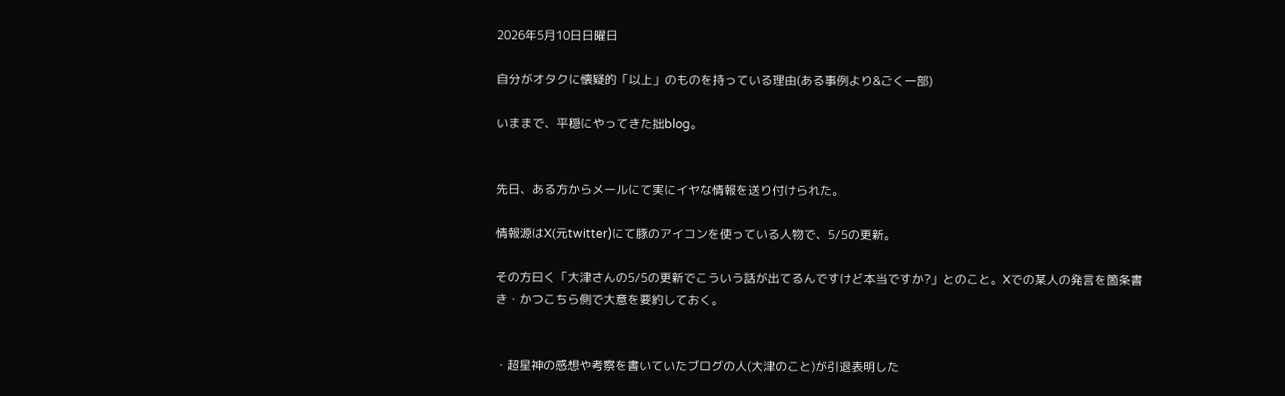2026年5月10日日曜日

自分がオタクに懐疑的「以上」のものを持っている理由(ある事例より&ごく一部)

いままで、平穏にやってきた拙blog。


先日、ある方からメールにて実にイヤな情報を送り付けられた。

情報源はX(元twitter)にて豚のアイコンを使っている人物で、5/5の更新。

その方曰く「大津さんの5/5の更新でこういう話が出てるんですけど本当ですか?」とのこと。Xでの某人の発言を箇条書き・かつこちら側で大意を要約しておく。


・超星神の感想や考察を書いていたブログの人(大津のこと)が引退表明した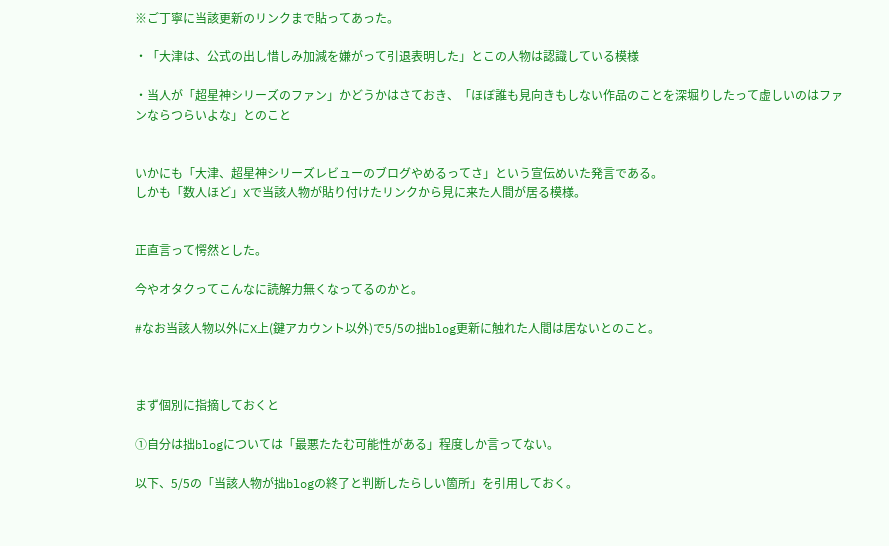※ご丁寧に当該更新のリンクまで貼ってあった。

・「大津は、公式の出し惜しみ加減を嫌がって引退表明した」とこの人物は認識している模様

・当人が「超星神シリーズのファン」かどうかはさておき、「ほぼ誰も見向きもしない作品のことを深堀りしたって虚しいのはファンならつらいよな」とのこと


いかにも「大津、超星神シリーズレビューのブログやめるってさ」という宣伝めいた発言である。
しかも「数人ほど」Xで当該人物が貼り付けたリンクから見に来た人間が居る模様。


正直言って愕然とした。

今やオタクってこんなに読解力無くなってるのかと。

#なお当該人物以外にX上(鍵アカウント以外)で5/5の拙blog更新に触れた人間は居ないとのこと。



まず個別に指摘しておくと

①自分は拙blogについては「最悪たたむ可能性がある」程度しか言ってない。

以下、5/5の「当該人物が拙blogの終了と判断したらしい箇所」を引用しておく。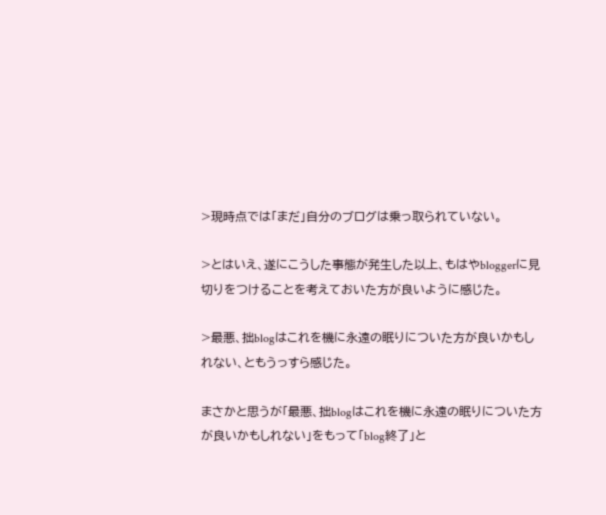>現時点では「まだ」自分のブログは乗っ取られていない。

>とはいえ、遂にこうした事態が発生した以上、もはやbloggerに見切りをつけることを考えておいた方が良いように感じた。

>最悪、拙blogはこれを機に永遠の眠りについた方が良いかもしれない、ともうっすら感じた。

まさかと思うが「最悪、拙blogはこれを機に永遠の眠りについた方が良いかもしれない」をもって「blog終了」と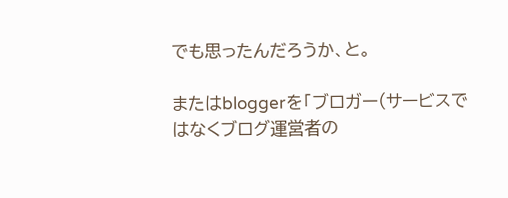でも思ったんだろうか、と。

またはbloggerを「ブロガー(サービスではなくブログ運営者の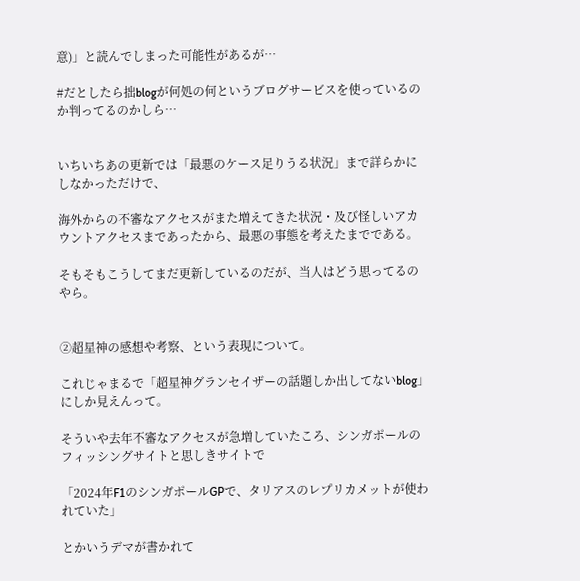意)」と読んでしまった可能性があるが…

#だとしたら拙blogが何処の何というブログサービスを使っているのか判ってるのかしら…


いちいちあの更新では「最悪のケース足りうる状況」まで詳らかにしなかっただけで、

海外からの不審なアクセスがまた増えてきた状況・及び怪しいアカウントアクセスまであったから、最悪の事態を考えたまでである。

そもそもこうしてまだ更新しているのだが、当人はどう思ってるのやら。


②超星神の感想や考察、という表現について。

これじゃまるで「超星神グランセイザーの話題しか出してないblog」にしか見えんって。

そういや去年不審なアクセスが急増していたころ、シンガポールのフィッシングサイトと思しきサイトで

「2024年F1のシンガポールGPで、タリアスのレプリカメットが使われていた」

とかいうデマが書かれて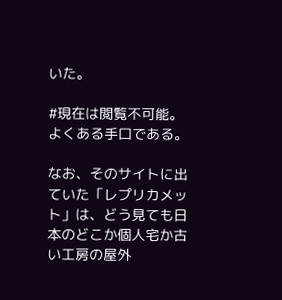いた。

#現在は閲覧不可能。 よくある手口である。

なお、そのサイトに出ていた「レプリカメット」は、どう見ても日本のどこか個人宅か古い工房の屋外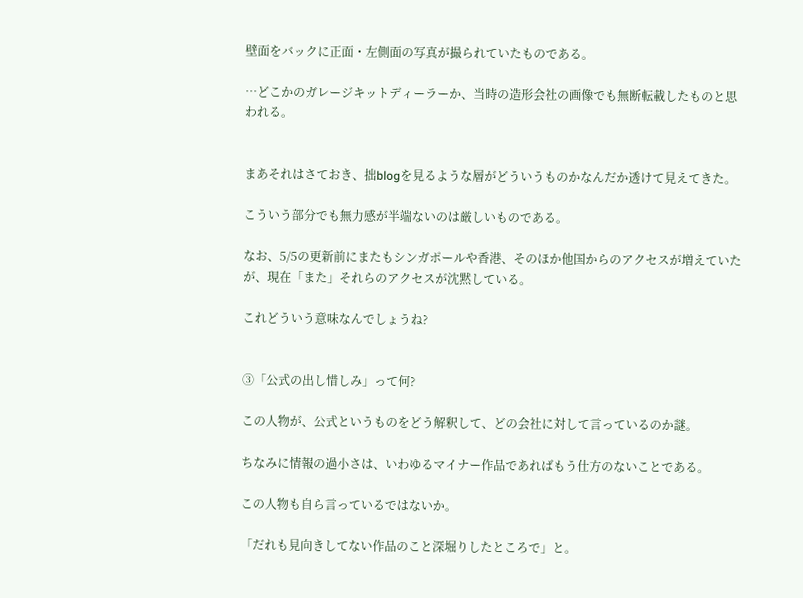壁面をバックに正面・左側面の写真が撮られていたものである。

…どこかのガレージキットディーラーか、当時の造形会社の画像でも無断転載したものと思われる。


まあそれはさておき、拙blogを見るような層がどういうものかなんだか透けて見えてきた。

こういう部分でも無力感が半端ないのは厳しいものである。

なお、5/5の更新前にまたもシンガポールや香港、そのほか他国からのアクセスが増えていたが、現在「また」それらのアクセスが沈黙している。

これどういう意味なんでしょうね?


③「公式の出し惜しみ」って何?

この人物が、公式というものをどう解釈して、どの会社に対して言っているのか謎。

ちなみに情報の過小さは、いわゆるマイナー作品であればもう仕方のないことである。

この人物も自ら言っているではないか。

「だれも見向きしてない作品のこと深堀りしたところで」と。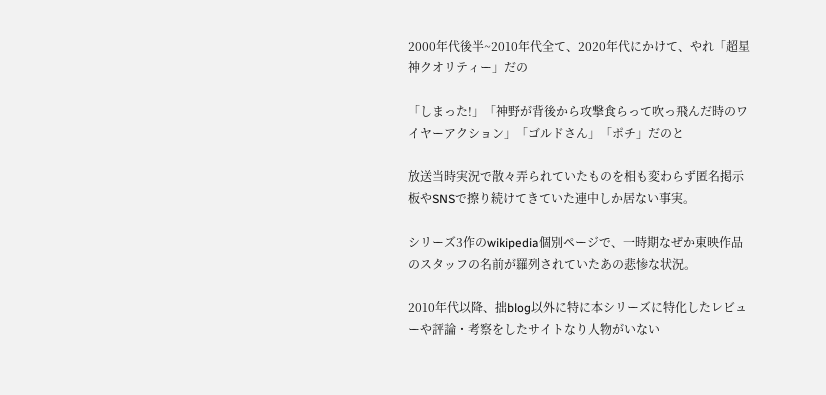2000年代後半~2010年代全て、2020年代にかけて、やれ「超星神クオリティー」だの

「しまった!」「神野が背後から攻撃食らって吹っ飛んだ時のワイヤーアクション」「ゴルドさん」「ポチ」だのと

放送当時実況で散々弄られていたものを相も変わらず匿名掲示板やSNSで擦り続けてきていた連中しか居ない事実。

シリーズ3作のwikipedia個別ページで、一時期なぜか東映作品のスタッフの名前が羅列されていたあの悲惨な状況。

2010年代以降、拙blog以外に特に本シリーズに特化したレビューや評論・考察をしたサイトなり人物がいない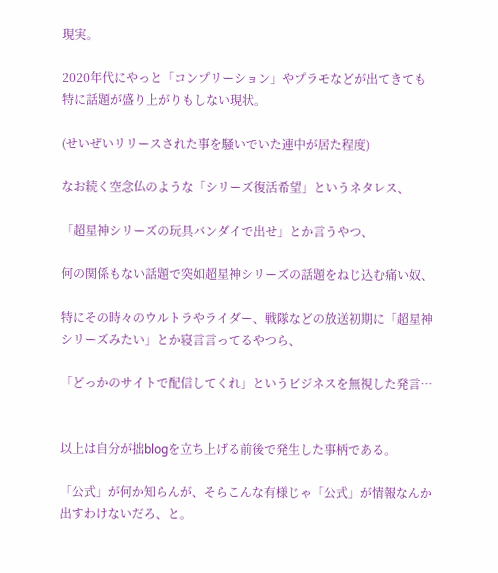現実。

2020年代にやっと「コンプリーション」やプラモなどが出てきても特に話題が盛り上がりもしない現状。

(せいぜいリリースされた事を騒いでいた連中が居た程度)

なお続く空念仏のような「シリーズ復活希望」というネタレス、

「超星神シリーズの玩具バンダイで出せ」とか言うやつ、

何の関係もない話題で突如超星神シリーズの話題をねじ込む痛い奴、

特にその時々のウルトラやライダー、戦隊などの放送初期に「超星神シリーズみたい」とか寝言言ってるやつら、

「どっかのサイトで配信してくれ」というビジネスを無視した発言…


以上は自分が拙blogを立ち上げる前後で発生した事柄である。

「公式」が何か知らんが、そらこんな有様じゃ「公式」が情報なんか出すわけないだろ、と。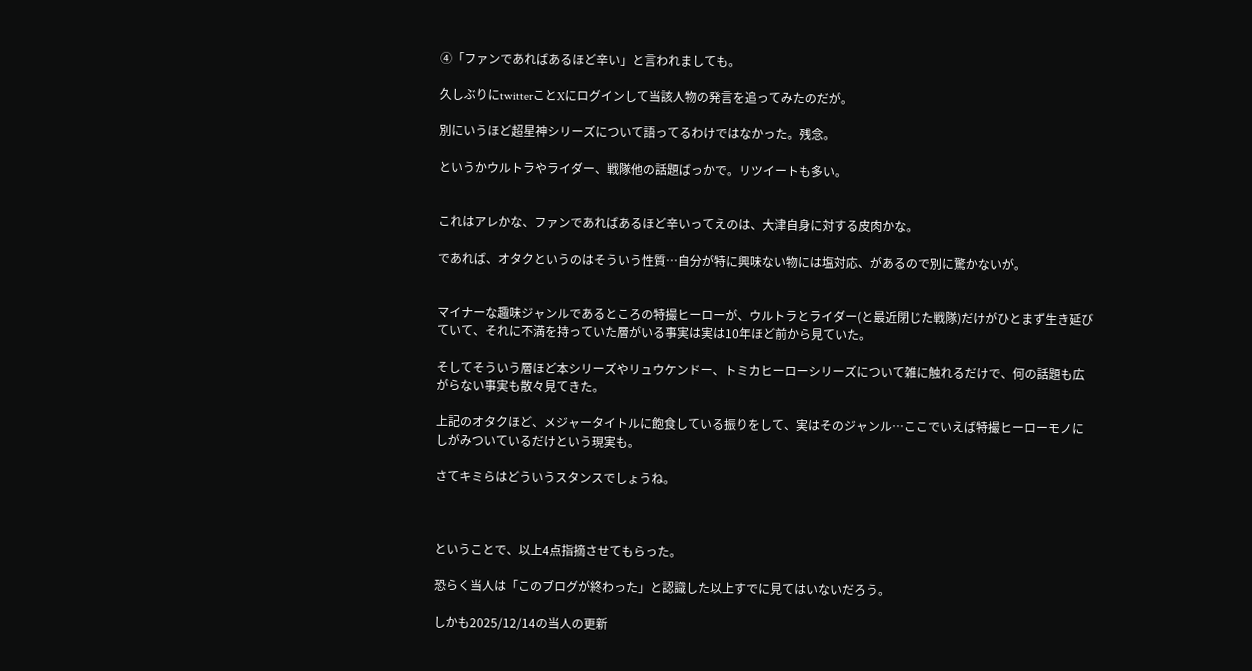④「ファンであればあるほど辛い」と言われましても。

久しぶりにtwitterことXにログインして当該人物の発言を追ってみたのだが。

別にいうほど超星神シリーズについて語ってるわけではなかった。残念。

というかウルトラやライダー、戦隊他の話題ばっかで。リツイートも多い。


これはアレかな、ファンであればあるほど辛いってえのは、大津自身に対する皮肉かな。

であれば、オタクというのはそういう性質…自分が特に興味ない物には塩対応、があるので別に驚かないが。


マイナーな趣味ジャンルであるところの特撮ヒーローが、ウルトラとライダー(と最近閉じた戦隊)だけがひとまず生き延びていて、それに不満を持っていた層がいる事実は実は10年ほど前から見ていた。

そしてそういう層ほど本シリーズやリュウケンドー、トミカヒーローシリーズについて雑に触れるだけで、何の話題も広がらない事実も散々見てきた。

上記のオタクほど、メジャータイトルに飽食している振りをして、実はそのジャンル…ここでいえば特撮ヒーローモノにしがみついているだけという現実も。

さてキミらはどういうスタンスでしょうね。



ということで、以上4点指摘させてもらった。

恐らく当人は「このブログが終わった」と認識した以上すでに見てはいないだろう。

しかも2025/12/14の当人の更新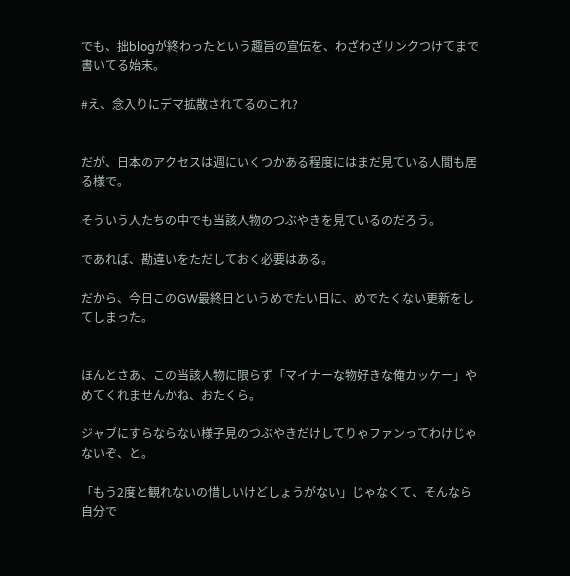でも、拙blogが終わったという趣旨の宣伝を、わざわざリンクつけてまで書いてる始末。

#え、念入りにデマ拡散されてるのこれ?


だが、日本のアクセスは週にいくつかある程度にはまだ見ている人間も居る様で。

そういう人たちの中でも当該人物のつぶやきを見ているのだろう。

であれば、勘違いをただしておく必要はある。

だから、今日このGW最終日というめでたい日に、めでたくない更新をしてしまった。


ほんとさあ、この当該人物に限らず「マイナーな物好きな俺カッケー」やめてくれませんかね、おたくら。

ジャブにすらならない様子見のつぶやきだけしてりゃファンってわけじゃないぞ、と。

「もう2度と観れないの惜しいけどしょうがない」じゃなくて、そんなら自分で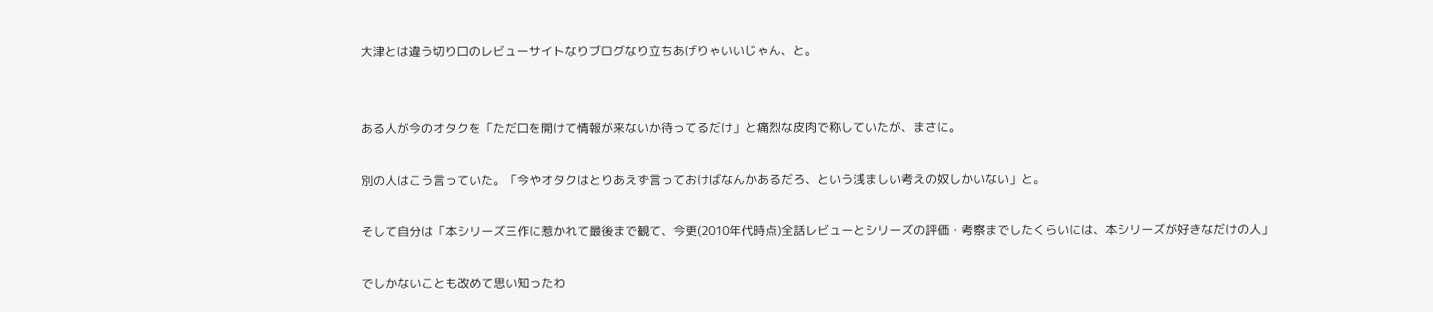大津とは違う切り口のレビューサイトなりブログなり立ちあげりゃいいじゃん、と。


ある人が今のオタクを「ただ口を開けて情報が来ないか待ってるだけ」と痛烈な皮肉で称していたが、まさに。

別の人はこう言っていた。「今やオタクはとりあえず言っておけばなんかあるだろ、という浅ましい考えの奴しかいない」と。

そして自分は「本シリーズ三作に惹かれて最後まで観て、今更(2010年代時点)全話レビューとシリーズの評価・考察までしたくらいには、本シリーズが好きなだけの人」

でしかないことも改めて思い知ったわ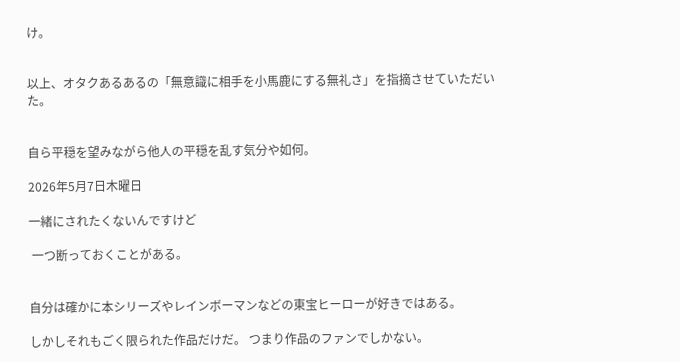け。


以上、オタクあるあるの「無意識に相手を小馬鹿にする無礼さ」を指摘させていただいた。


自ら平穏を望みながら他人の平穏を乱す気分や如何。

2026年5月7日木曜日

一緒にされたくないんですけど

 一つ断っておくことがある。


自分は確かに本シリーズやレインボーマンなどの東宝ヒーローが好きではある。

しかしそれもごく限られた作品だけだ。 つまり作品のファンでしかない。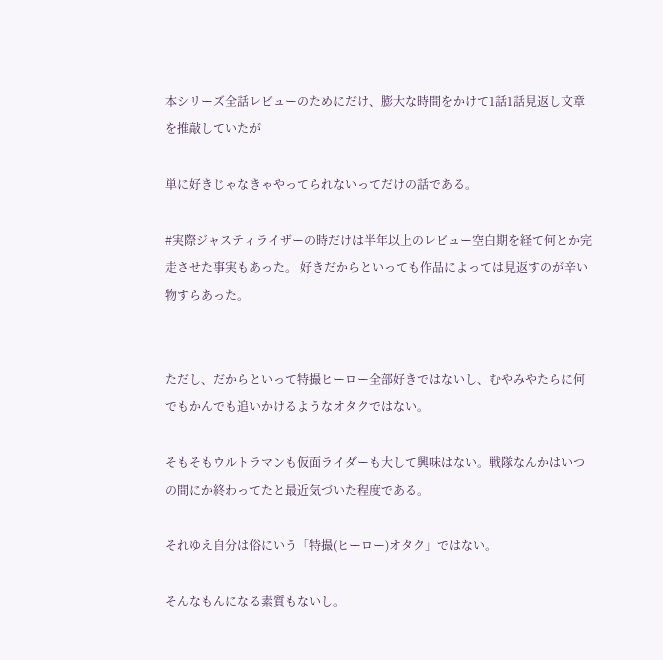本シリーズ全話レビューのためにだけ、膨大な時間をかけて1話1話見返し文章を推敲していたが

単に好きじゃなきゃやってられないってだけの話である。

#実際ジャスティライザーの時だけは半年以上のレビュー空白期を経て何とか完走させた事実もあった。 好きだからといっても作品によっては見返すのが辛い物すらあった。


ただし、だからといって特撮ヒーロー全部好きではないし、むやみやたらに何でもかんでも追いかけるようなオタクではない。

そもそもウルトラマンも仮面ライダーも大して興味はない。戦隊なんかはいつの間にか終わってたと最近気づいた程度である。

それゆえ自分は俗にいう「特撮(ヒーロー)オタク」ではない。

そんなもんになる素質もないし。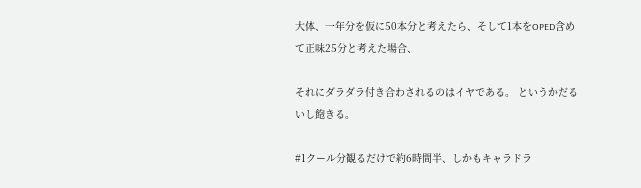大体、一年分を仮に50本分と考えたら、そして1本をOPED含めて正味25分と考えた場合、

それにダラダラ付き合わされるのはイヤである。 というかだるいし飽きる。

#1クール分観るだけで約6時間半、しかもキャラドラ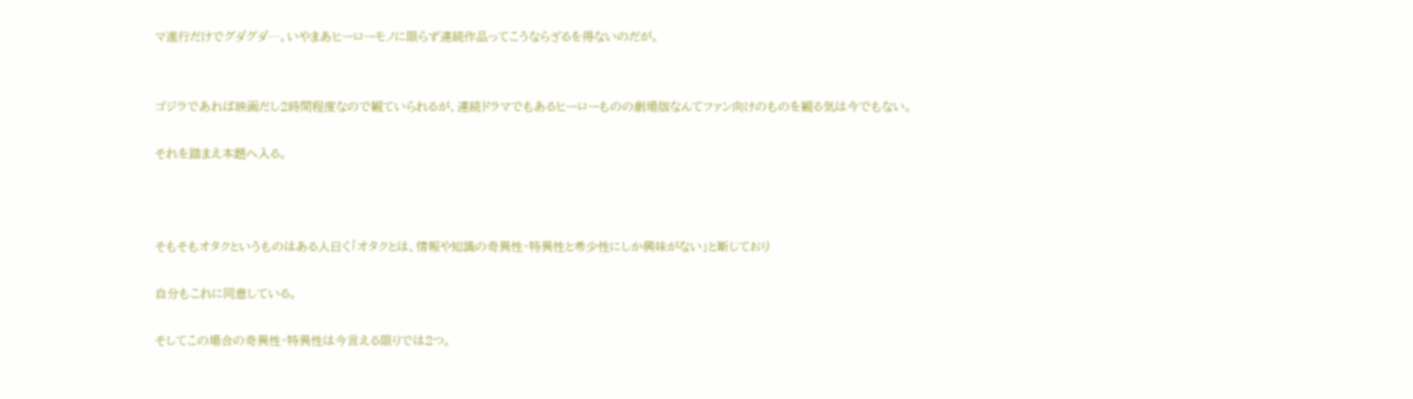マ進行だけでグダグダ…。いやまあヒーローモノに限らず連続作品ってこうならざるを得ないのだが。


ゴジラであれば映画だし2時間程度なので観ていられるが、連続ドラマでもあるヒーローものの劇場版なんてファン向けのものを観る気は今でもない。

それを踏まえ本題へ入る。



そもそもオタクというものはある人曰く「オタクとは、情報や知識の奇異性・特異性と希少性にしか興味がない」と断じており

自分もこれに同意している。

そしてこの場合の奇異性・特異性は今言える限りでは2つ。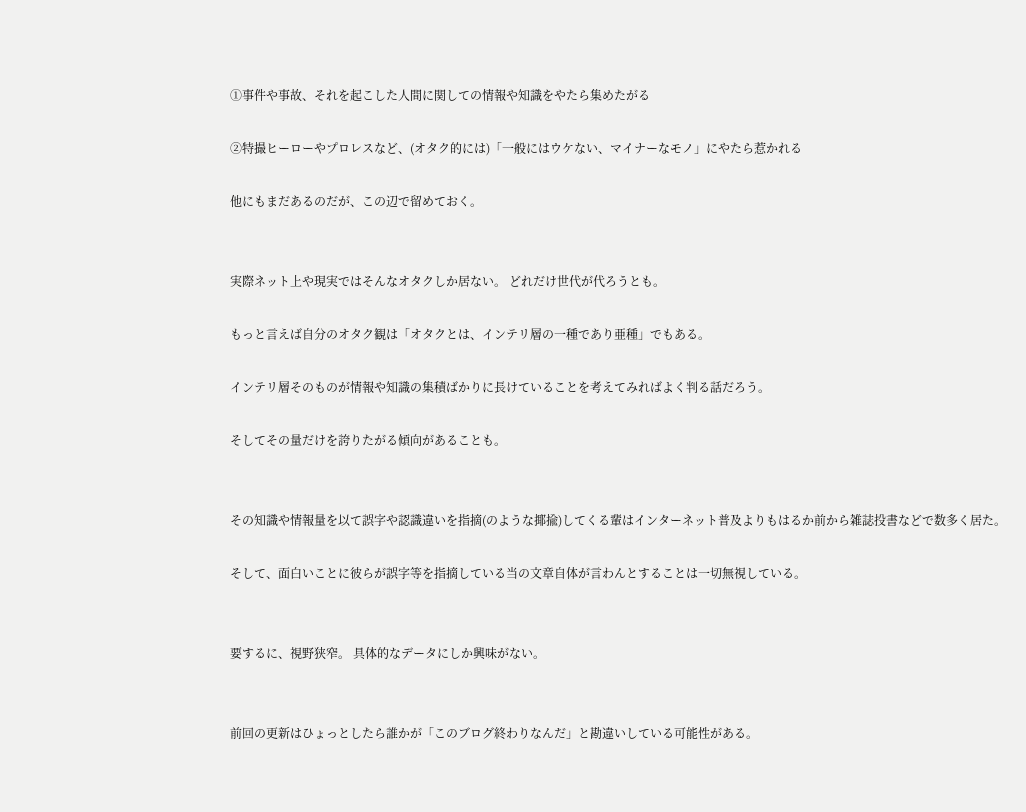①事件や事故、それを起こした人間に関しての情報や知識をやたら集めたがる

②特撮ヒーローやプロレスなど、(オタク的には)「一般にはウケない、マイナーなモノ」にやたら惹かれる

他にもまだあるのだが、この辺で留めておく。


実際ネット上や現実ではそんなオタクしか居ない。 どれだけ世代が代ろうとも。

もっと言えば自分のオタク観は「オタクとは、インテリ層の一種であり亜種」でもある。

インテリ層そのものが情報や知識の集積ばかりに長けていることを考えてみればよく判る話だろう。

そしてその量だけを誇りたがる傾向があることも。


その知識や情報量を以て誤字や認識違いを指摘(のような揶揄)してくる輩はインターネット普及よりもはるか前から雑誌投書などで数多く居た。

そして、面白いことに彼らが誤字等を指摘している当の文章自体が言わんとすることは一切無視している。


要するに、視野狭窄。 具体的なデータにしか興味がない。


前回の更新はひょっとしたら誰かが「このブログ終わりなんだ」と勘違いしている可能性がある。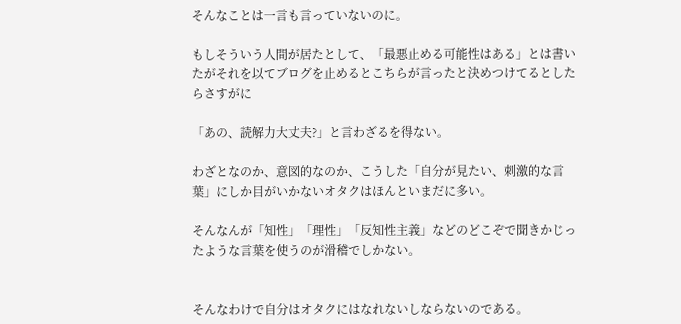そんなことは一言も言っていないのに。

もしそういう人間が居たとして、「最悪止める可能性はある」とは書いたがそれを以てブログを止めるとこちらが言ったと決めつけてるとしたらさすがに

「あの、読解力大丈夫?」と言わざるを得ない。

わざとなのか、意図的なのか、こうした「自分が見たい、刺激的な言葉」にしか目がいかないオタクはほんといまだに多い。

そんなんが「知性」「理性」「反知性主義」などのどこぞで聞きかじったような言葉を使うのが滑稽でしかない。


そんなわけで自分はオタクにはなれないしならないのである。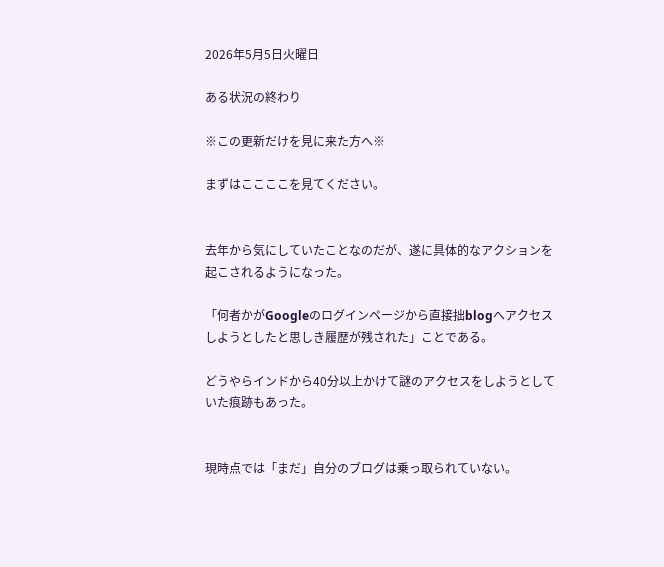2026年5月5日火曜日

ある状況の終わり

※この更新だけを見に来た方へ※

まずはここここを見てください。


去年から気にしていたことなのだが、遂に具体的なアクションを起こされるようになった。

「何者かがGoogleのログインページから直接拙blogへアクセスしようとしたと思しき履歴が残された」ことである。

どうやらインドから40分以上かけて謎のアクセスをしようとしていた痕跡もあった。


現時点では「まだ」自分のブログは乗っ取られていない。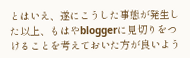とはいえ、遂にこうした事態が発生した以上、もはやbloggerに見切りをつけることを考えておいた方が良いよう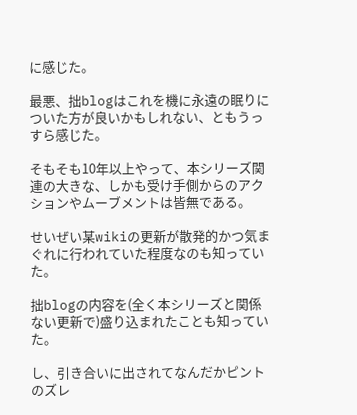に感じた。

最悪、拙blogはこれを機に永遠の眠りについた方が良いかもしれない、ともうっすら感じた。

そもそも10年以上やって、本シリーズ関連の大きな、しかも受け手側からのアクションやムーブメントは皆無である。

せいぜい某wikiの更新が散発的かつ気まぐれに行われていた程度なのも知っていた。

拙blogの内容を(全く本シリーズと関係ない更新で)盛り込まれたことも知っていた。

し、引き合いに出されてなんだかピントのズレ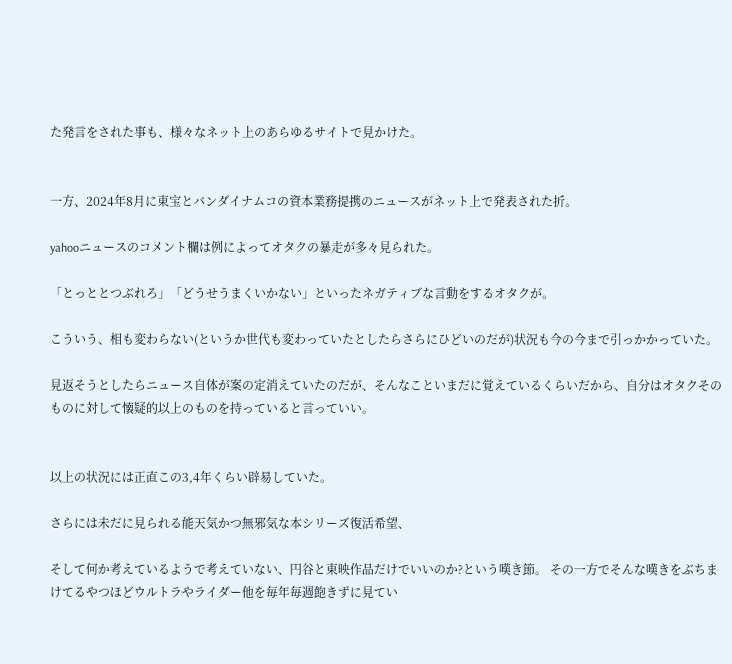た発言をされた事も、様々なネット上のあらゆるサイトで見かけた。


一方、2024年8月に東宝とバンダイナムコの資本業務提携のニュースがネット上で発表された折。

yahooニュースのコメント欄は例によってオタクの暴走が多々見られた。

「とっととつぶれろ」「どうせうまくいかない」といったネガティブな言動をするオタクが。

こういう、相も変わらない(というか世代も変わっていたとしたらさらにひどいのだが)状況も今の今まで引っかかっていた。

見返そうとしたらニュース自体が案の定消えていたのだが、そんなこといまだに覚えているくらいだから、自分はオタクそのものに対して懐疑的以上のものを持っていると言っていい。


以上の状況には正直この3,4年くらい辟易していた。

さらには未だに見られる能天気かつ無邪気な本シリーズ復活希望、

そして何か考えているようで考えていない、円谷と東映作品だけでいいのか?という嘆き節。 その一方でそんな嘆きをぶちまけてるやつほどウルトラやライダー他を毎年毎週飽きずに見てい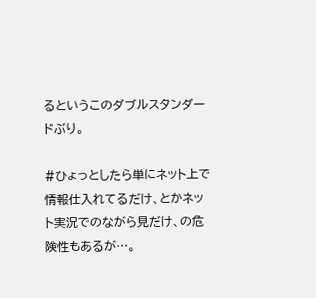るというこのダブルスタンダードぶり。

#ひょっとしたら単にネット上で情報仕入れてるだけ、とかネット実況でのながら見だけ、の危険性もあるが…。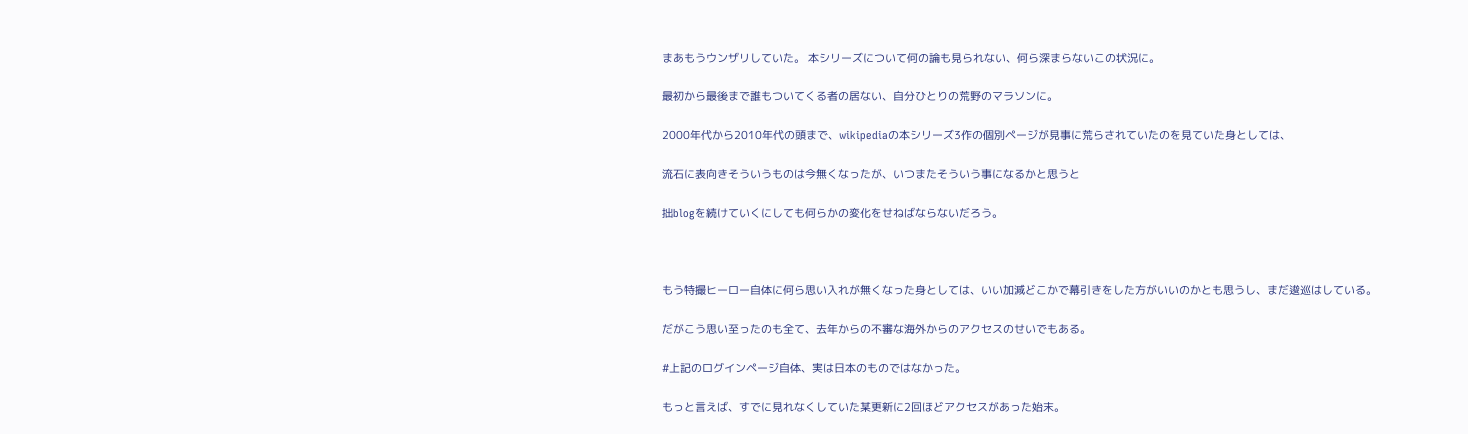まあもうウンザリしていた。 本シリーズについて何の論も見られない、何ら深まらないこの状況に。

最初から最後まで誰もついてくる者の居ない、自分ひとりの荒野のマラソンに。

2000年代から2010年代の頭まで、wikipediaの本シリーズ3作の個別ページが見事に荒らされていたのを見ていた身としては、

流石に表向きそういうものは今無くなったが、いつまたそういう事になるかと思うと

拙blogを続けていくにしても何らかの変化をせねばならないだろう。



もう特撮ヒーロー自体に何ら思い入れが無くなった身としては、いい加減どこかで幕引きをした方がいいのかとも思うし、まだ逡巡はしている。

だがこう思い至ったのも全て、去年からの不審な海外からのアクセスのせいでもある。

#上記のログインページ自体、実は日本のものではなかった。

もっと言えば、すでに見れなくしていた某更新に2回ほどアクセスがあった始末。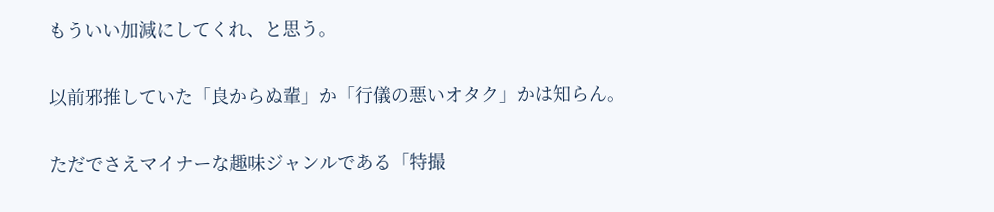もういい加減にしてくれ、と思う。

以前邪推していた「良からぬ輩」か「行儀の悪いオタク」かは知らん。

ただでさえマイナーな趣味ジャンルである「特撮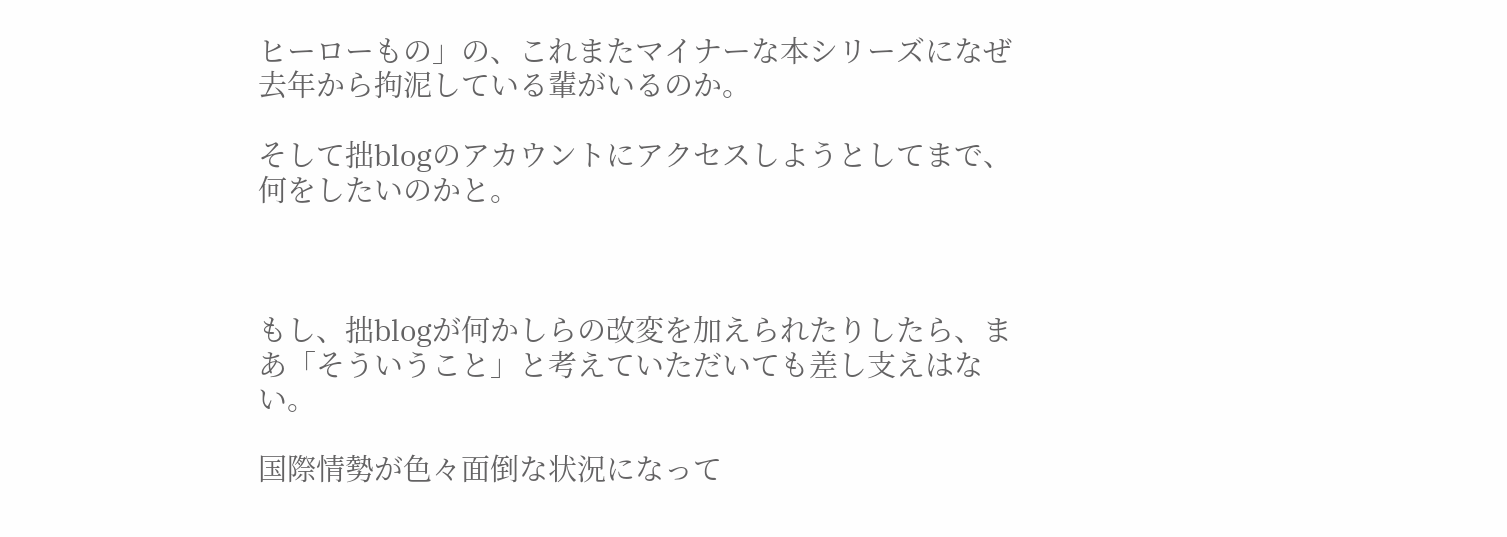ヒーローもの」の、これまたマイナーな本シリーズになぜ去年から拘泥している輩がいるのか。

そして拙blogのアカウントにアクセスしようとしてまで、何をしたいのかと。



もし、拙blogが何かしらの改変を加えられたりしたら、まあ「そういうこと」と考えていただいても差し支えはない。

国際情勢が色々面倒な状況になって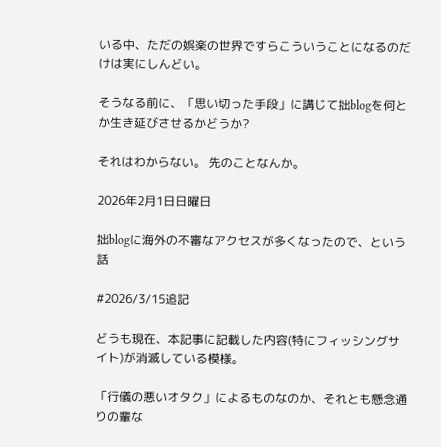いる中、ただの娯楽の世界ですらこういうことになるのだけは実にしんどい。

そうなる前に、「思い切った手段」に講じて拙blogを何とか生き延びさせるかどうか?

それはわからない。 先のことなんか。

2026年2月1日日曜日

拙blogに海外の不審なアクセスが多くなったので、という話

#2026/3/15追記

どうも現在、本記事に記載した内容(特にフィッシングサイト)が消滅している模様。

「行儀の悪いオタク」によるものなのか、それとも懸念通りの輩な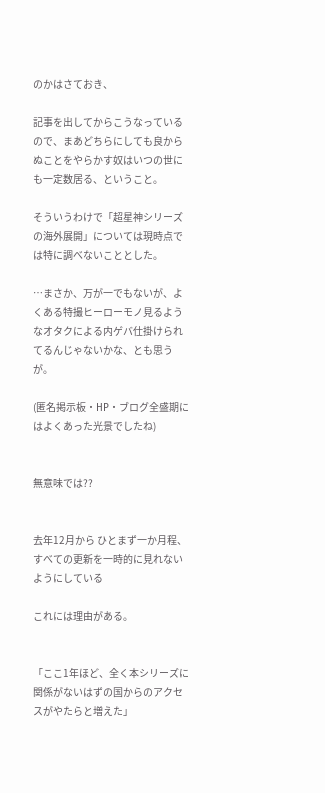のかはさておき、

記事を出してからこうなっているので、まあどちらにしても良からぬことをやらかす奴はいつの世にも一定数居る、ということ。

そういうわけで「超星神シリーズの海外展開」については現時点では特に調べないこととした。

…まさか、万が一でもないが、よくある特撮ヒーローモノ見るようなオタクによる内ゲバ仕掛けられてるんじゃないかな、とも思うが。

(匿名掲示板・HP・ブログ全盛期にはよくあった光景でしたね)


無意味では??


去年12月から ひとまず一か月程、すべての更新を一時的に見れないようにしている

これには理由がある。


「ここ1年ほど、全く本シリーズに関係がないはずの国からのアクセスがやたらと増えた」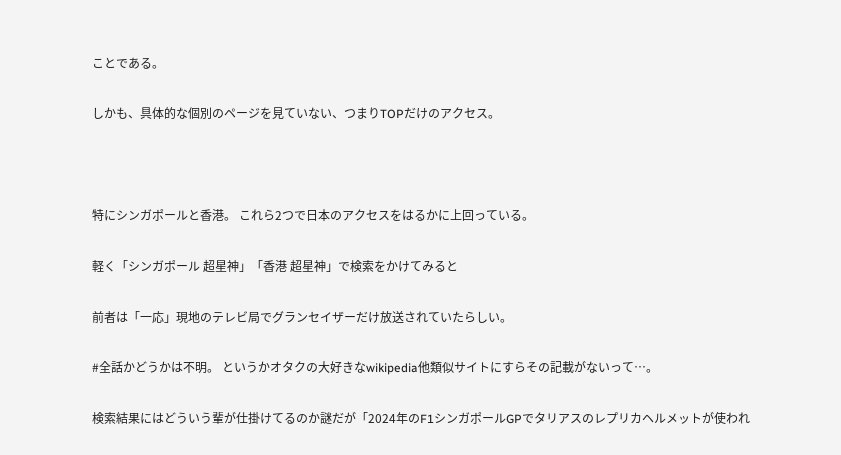ことである。

しかも、具体的な個別のページを見ていない、つまりTOPだけのアクセス。



特にシンガポールと香港。 これら2つで日本のアクセスをはるかに上回っている。

軽く「シンガポール 超星神」「香港 超星神」で検索をかけてみると

前者は「一応」現地のテレビ局でグランセイザーだけ放送されていたらしい。

#全話かどうかは不明。 というかオタクの大好きなwikipedia他類似サイトにすらその記載がないって…。

検索結果にはどういう輩が仕掛けてるのか謎だが「2024年のF1シンガポールGPでタリアスのレプリカヘルメットが使われ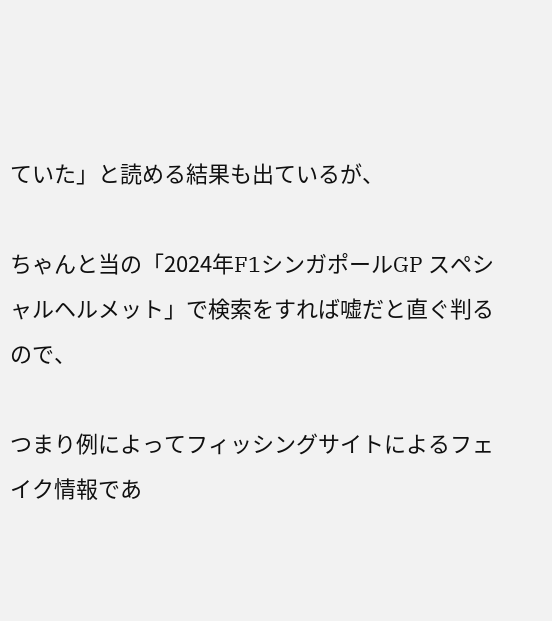ていた」と読める結果も出ているが、

ちゃんと当の「2024年F1シンガポールGP スペシャルヘルメット」で検索をすれば嘘だと直ぐ判るので、

つまり例によってフィッシングサイトによるフェイク情報であ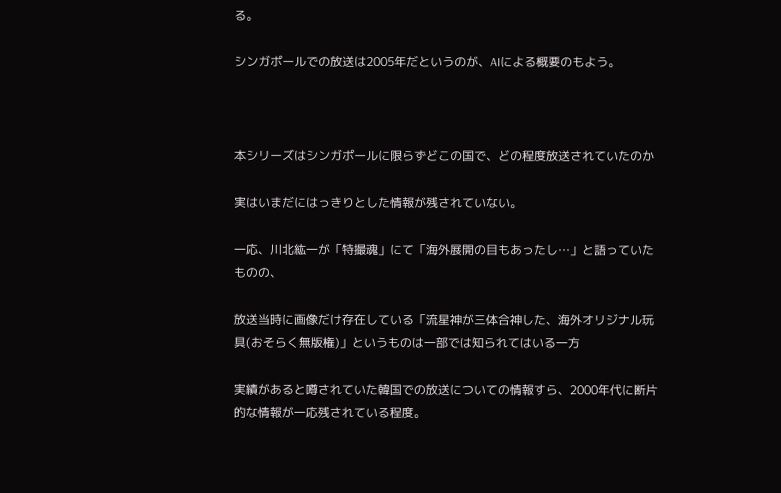る。

シンガポールでの放送は2005年だというのが、AIによる概要のもよう。



本シリーズはシンガポールに限らずどこの国で、どの程度放送されていたのか

実はいまだにはっきりとした情報が残されていない。

一応、川北紘一が「特撮魂」にて「海外展開の目もあったし…」と語っていたものの、

放送当時に画像だけ存在している「流星神が三体合神した、海外オリジナル玩具(おそらく無版権)」というものは一部では知られてはいる一方

実績があると噂されていた韓国での放送についての情報すら、2000年代に断片的な情報が一応残されている程度。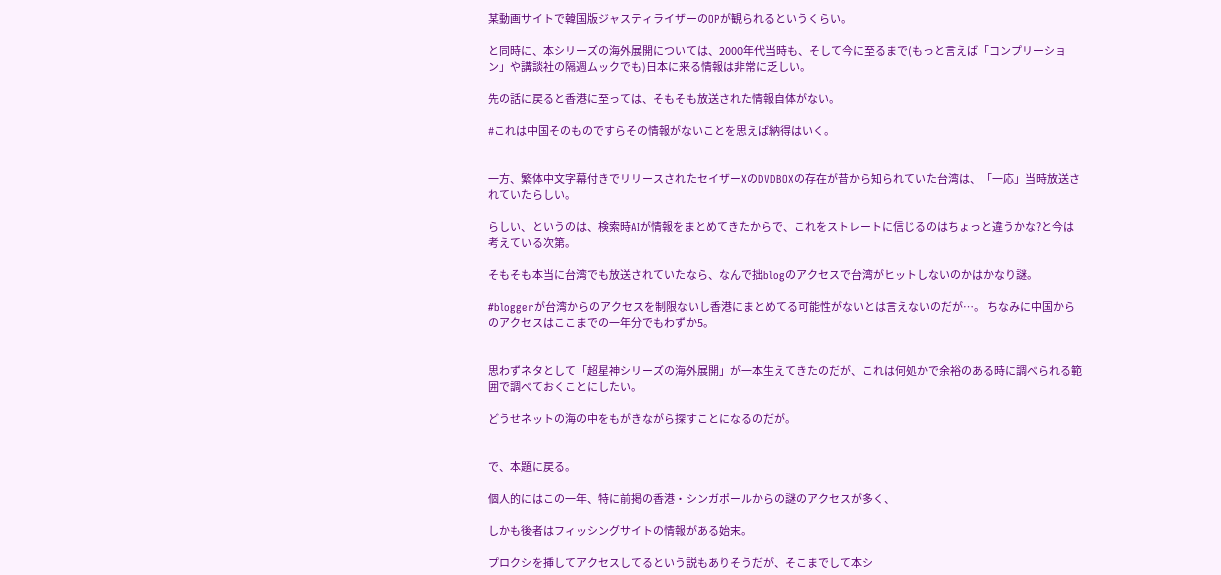某動画サイトで韓国版ジャスティライザーのOPが観られるというくらい。

と同時に、本シリーズの海外展開については、2000年代当時も、そして今に至るまで(もっと言えば「コンプリーション」や講談社の隔週ムックでも)日本に来る情報は非常に乏しい。

先の話に戻ると香港に至っては、そもそも放送された情報自体がない。

#これは中国そのものですらその情報がないことを思えば納得はいく。


一方、繁体中文字幕付きでリリースされたセイザーXのDVDBOXの存在が昔から知られていた台湾は、「一応」当時放送されていたらしい。

らしい、というのは、検索時AIが情報をまとめてきたからで、これをストレートに信じるのはちょっと違うかな?と今は考えている次第。

そもそも本当に台湾でも放送されていたなら、なんで拙blogのアクセスで台湾がヒットしないのかはかなり謎。

#bloggerが台湾からのアクセスを制限ないし香港にまとめてる可能性がないとは言えないのだが…。 ちなみに中国からのアクセスはここまでの一年分でもわずか5。


思わずネタとして「超星神シリーズの海外展開」が一本生えてきたのだが、これは何処かで余裕のある時に調べられる範囲で調べておくことにしたい。

どうせネットの海の中をもがきながら探すことになるのだが。


で、本題に戻る。

個人的にはこの一年、特に前掲の香港・シンガポールからの謎のアクセスが多く、

しかも後者はフィッシングサイトの情報がある始末。

プロクシを挿してアクセスしてるという説もありそうだが、そこまでして本シ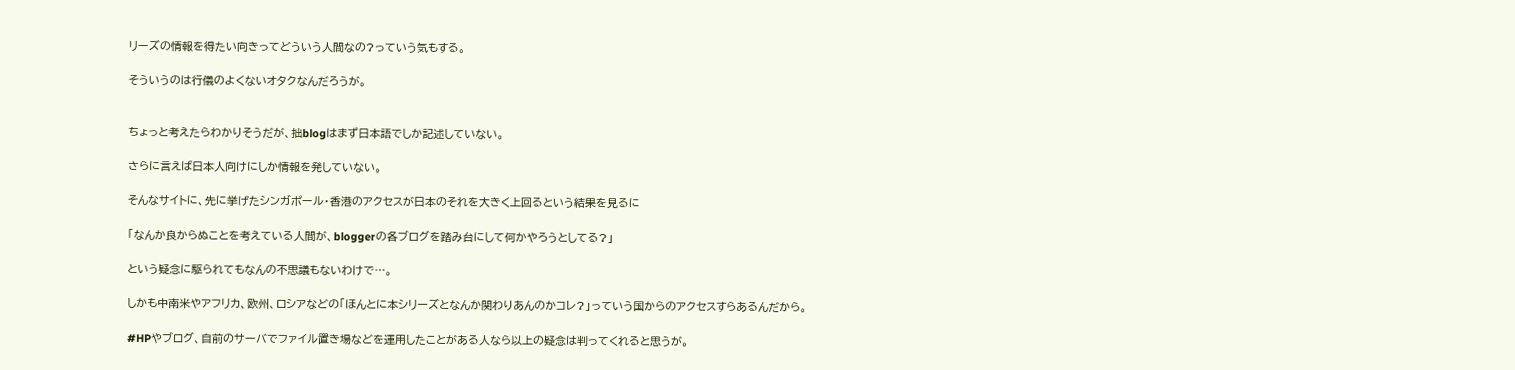リーズの情報を得たい向きってどういう人間なの?っていう気もする。

そういうのは行儀のよくないオタクなんだろうが。


ちょっと考えたらわかりそうだが、拙blogはまず日本語でしか記述していない。

さらに言えば日本人向けにしか情報を発していない。

そんなサイトに、先に挙げたシンガポール・香港のアクセスが日本のそれを大きく上回るという結果を見るに

「なんか良からぬことを考えている人間が、bloggerの各ブログを踏み台にして何かやろうとしてる?」

という疑念に駆られてもなんの不思議もないわけで…。

しかも中南米やアフリカ、欧州、ロシアなどの「ほんとに本シリーズとなんか関わりあんのかコレ?」っていう国からのアクセスすらあるんだから。

#HPやブログ、自前のサーバでファイル置き場などを運用したことがある人なら以上の疑念は判ってくれると思うが。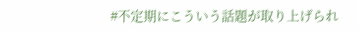#不定期にこういう話題が取り上げられ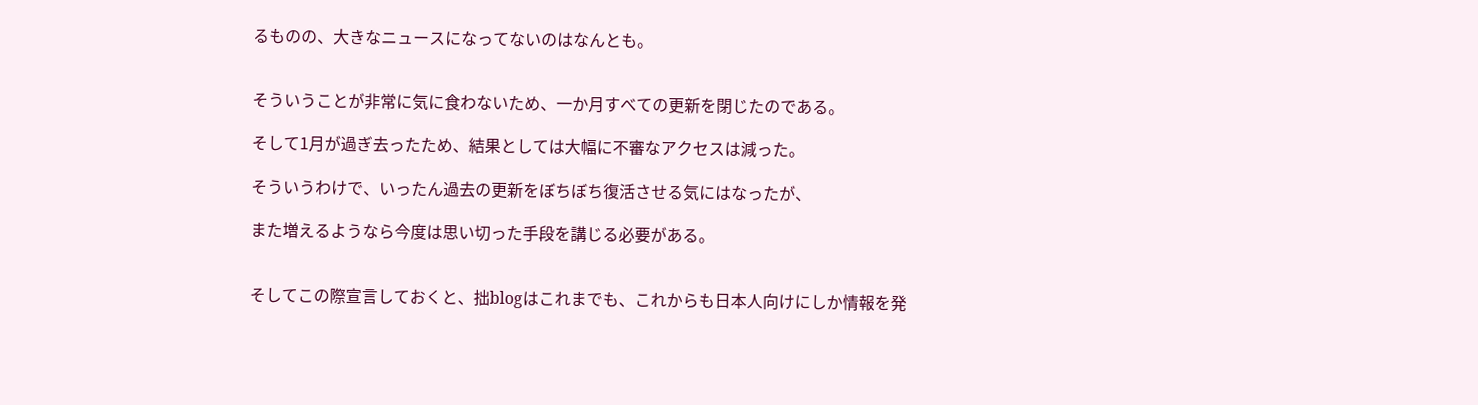るものの、大きなニュースになってないのはなんとも。


そういうことが非常に気に食わないため、一か月すべての更新を閉じたのである。

そして1月が過ぎ去ったため、結果としては大幅に不審なアクセスは減った。

そういうわけで、いったん過去の更新をぼちぼち復活させる気にはなったが、

また増えるようなら今度は思い切った手段を講じる必要がある。


そしてこの際宣言しておくと、拙blogはこれまでも、これからも日本人向けにしか情報を発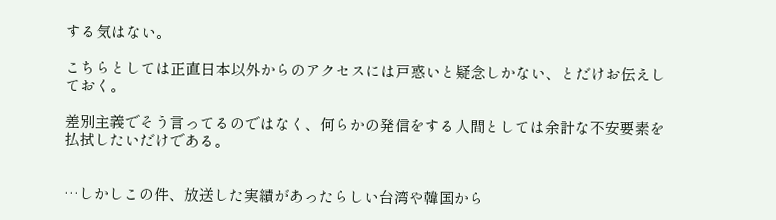する気はない。

こちらとしては正直日本以外からのアクセスには戸惑いと疑念しかない、とだけお伝えしておく。

差別主義でそう言ってるのではなく、何らかの発信をする人間としては余計な不安要素を払拭したいだけである。


…しかしこの件、放送した実績があったらしい台湾や韓国から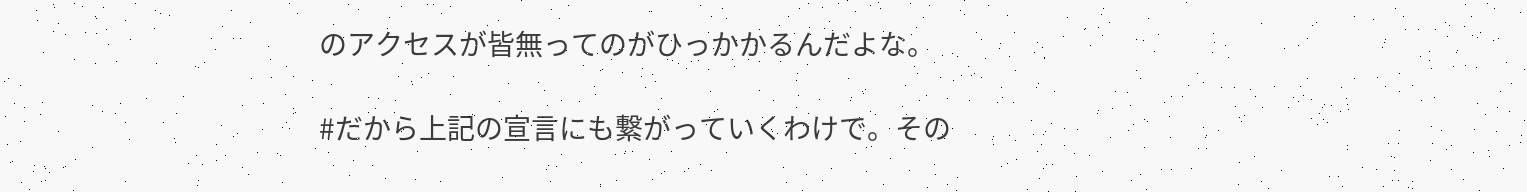のアクセスが皆無ってのがひっかかるんだよな。

#だから上記の宣言にも繋がっていくわけで。その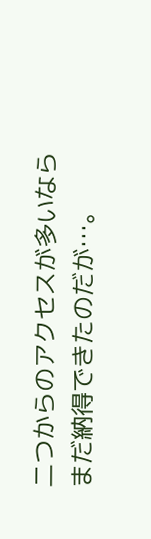二つからのアクセスが多いならまだ納得できたのだが…。